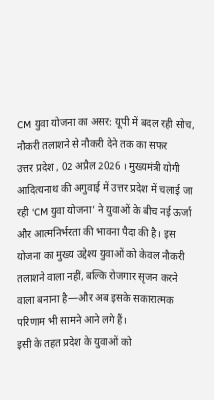CM युवा योजना का असर: यूपी में बदल रही सोच, नौकरी तलाशने से नौकरी देने तक का सफर
उत्तर प्रदेश , 02 अप्रैल 2026 । मुख्यमंत्री योगी आदित्यनाथ की अगुवाई में उत्तर प्रदेश में चलाई जा रही ‘CM युवा योजना’ ने युवाओं के बीच नई ऊर्जा और आत्मनिर्भरता की भावना पैदा की है। इस योजना का मुख्य उद्देश्य युवाओं को केवल नौकरी तलाशने वाला नहीं, बल्कि रोजगार सृजन करने वाला बनाना है—और अब इसके सकारात्मक परिणाम भी सामने आने लगे हैं।
इसी के तहत प्रदेश के युवाओं को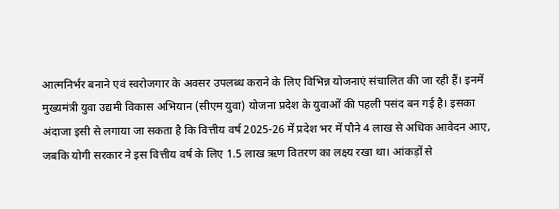आत्मनिर्भर बनाने एवं स्वरोजगार के अवसर उपलब्ध कराने के लिए विभिन्न योजनाएं संचालित की जा रही हैं। इनमें मुख्यमंत्री युवा उद्यमी विकास अभियान (सीएम युवा) योजना प्रदेश के युवाओं की पहली पसंद बन गई है। इसका अंदाजा इसी से लगाया जा सकता है कि वित्तीय वर्ष 2025-26 में प्रदेश भर में पौने 4 लाख से अधिक आवेदन आए, जबकि योगी सरकार ने इस वित्तीय वर्ष के लिए 1.5 लाख ऋण वितरण का लक्ष्य रखा था। आंकड़ों से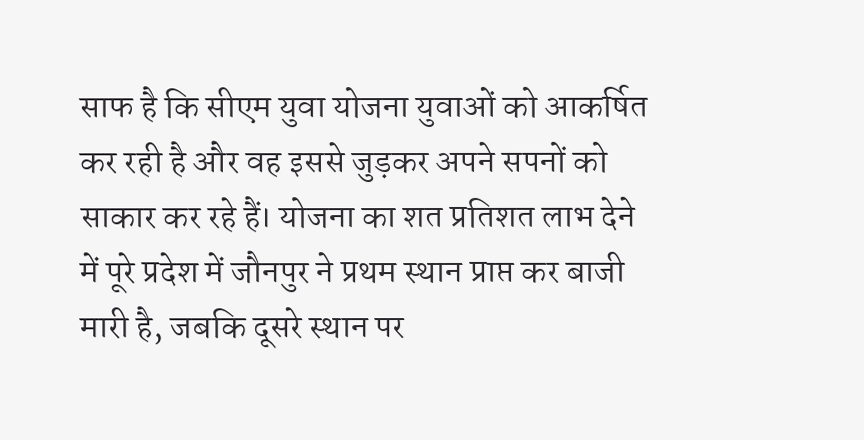साफ है कि सीएम युवा योजना युवाओं को आकर्षित कर रही है और वह इससे जुड़कर अपने सपनों को साकार कर रहे हैं। योजना का शत प्रतिशत लाभ देने में पूरे प्रदेश में जौनपुर ने प्रथम स्थान प्राप्त कर बाजी मारी है, जबकि दूसरे स्थान पर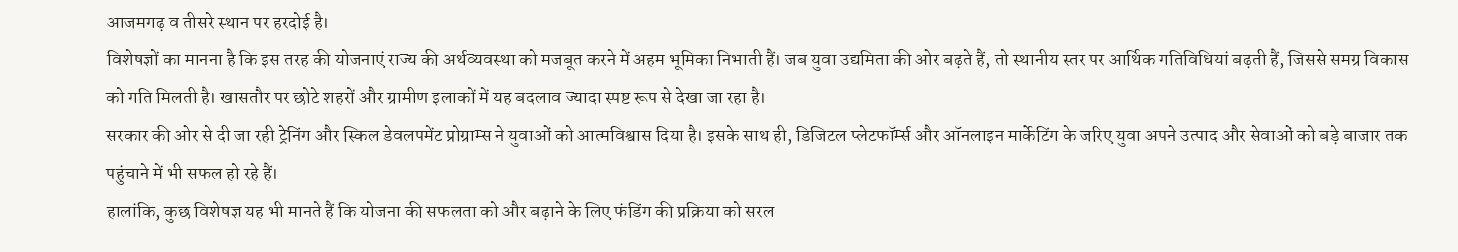आजमगढ़ व तीसरे स्थान पर हरदोई है।
विशेषज्ञों का मानना है कि इस तरह की योजनाएं राज्य की अर्थव्यवस्था को मजबूत करने में अहम भूमिका निभाती हैं। जब युवा उद्यमिता की ओर बढ़ते हैं, तो स्थानीय स्तर पर आर्थिक गतिविधियां बढ़ती हैं, जिससे समग्र विकास को गति मिलती है। खासतौर पर छोटे शहरों और ग्रामीण इलाकों में यह बदलाव ज्यादा स्पष्ट रूप से देखा जा रहा है।
सरकार की ओर से दी जा रही ट्रेनिंग और स्किल डेवलपमेंट प्रोग्राम्स ने युवाओं को आत्मविश्वास दिया है। इसके साथ ही, डिजिटल प्लेटफॉर्म्स और ऑनलाइन मार्केटिंग के जरिए युवा अपने उत्पाद और सेवाओं को बड़े बाजार तक पहुंचाने में भी सफल हो रहे हैं।
हालांकि, कुछ विशेषज्ञ यह भी मानते हैं कि योजना की सफलता को और बढ़ाने के लिए फंडिंग की प्रक्रिया को सरल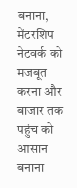बनाना, मेंटरशिप नेटवर्क को मजबूत करना और बाजार तक पहुंच को आसान बनाना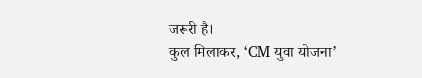जरूरी है।
कुल मिलाकर, ‘CM युवा योजना’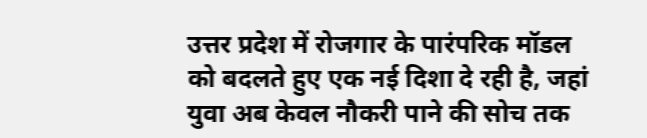उत्तर प्रदेश में रोजगार के पारंपरिक मॉडल को बदलते हुए एक नई दिशा दे रही है, जहां युवा अब केवल नौकरी पाने की सोच तक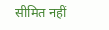सीमित नहीं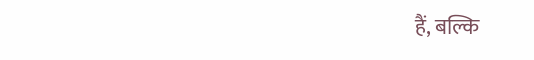हैं, बल्कि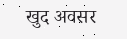खुद अवसर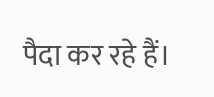पैदा कर रहे हैं।